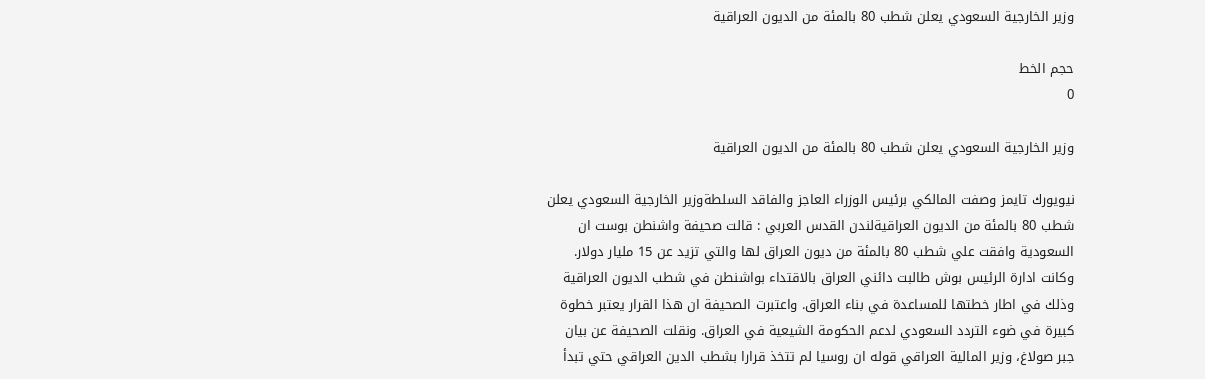وزير الخارجية السعودي يعلن شطب 80 بالمئة من الديون العراقية

حجم الخط
0

وزير الخارجية السعودي يعلن شطب 80 بالمئة من الديون العراقية

نيويورك تايمز وصفت المالكي برئيس الوزراء العاجز والفاقد السلطةوزير الخارجية السعودي يعلن شطب 80 بالمئة من الديون العراقيةلندن القدس العربي : قالت صحيفة واشنطن بوست ان السعودية وافقت علي شطب 80 بالمئة من ديون العراق لها والتي تزيد عن 15 مليار دولار. وكانت ادارة الرئيس بوش طالبت دائني العراق بالاقتداء بواشنطن في شطب الديون العراقية وذلك في اطار خطتها للمساعدة في بناء العراق. واعتبرت الصحيفة ان هذا القرار يعتبر خطوة كبيرة في ضوء التردد السعودي لدعم الحكومة الشيعية في العراق. ونقلت الصحيفة عن بيان جبر صولاغ، وزير المالية العراقي قوله ان روسيا لم تتخذ قرارا بشطب الدين العراقي حتي تبدأ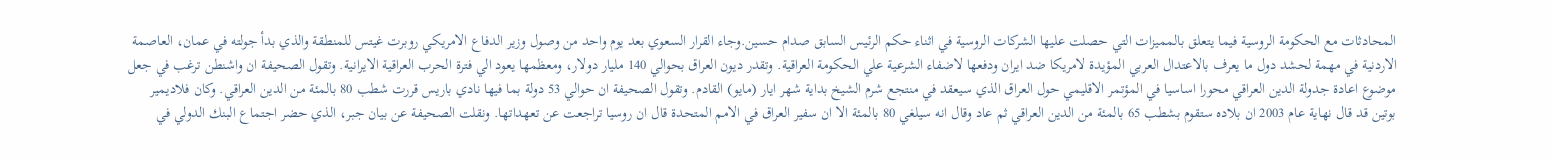المحادثات مع الحكومة الروسية فيما يتعلق بالمميزات التي حصلت عليها الشركات الروسية في اثناء حكم الرئيس السابق صدام حسين.وجاء القرار السعوي بعد يوم واحد من وصول وزير الدفاع الامريكي روبرت غيتس للمنطقة والذي بدأ جولته في عمان، العاصمة الاردنية في مهمة لحشد دول ما يعرف بالاعتدال العربي المؤيدة لامريكا ضد ايران ودفعها لاضفاء الشرعية علي الحكومة العراقية. وتقدر ديون العراق بحوالي 140 مليار دولار، ومعظمها يعود الي فترة الحرب العراقية الايرانية. وتقول الصحيفة ان واشنطن ترغب في جعل موضوع اعادة جدولة الدين العراقي محورا اساسيا في المؤتمر الاقليمي حول العراق الذي سيعقد في منتجع شرم الشيخ بداية شهر ايار (مايو) القادم. وتقول الصحيفة ان حوالي 53 دولة بما فيها نادي باريس قررت شطب 80 بالمئة من الدين العراقي. وكان فلاديمير بوتين قد قال نهاية عام 2003 ان بلاده ستقوم بشطب 65 بالمئة من الدين العراقي ثم عاد وقال انه سيلغي 80 بالمئة الا ان سفير العراق في الامم المتحدة قال ان روسيا تراجعت عن تعهداتها. ونقلت الصحيفة عن بيان جبر، الذي حضر اجتماع البنك الدولي في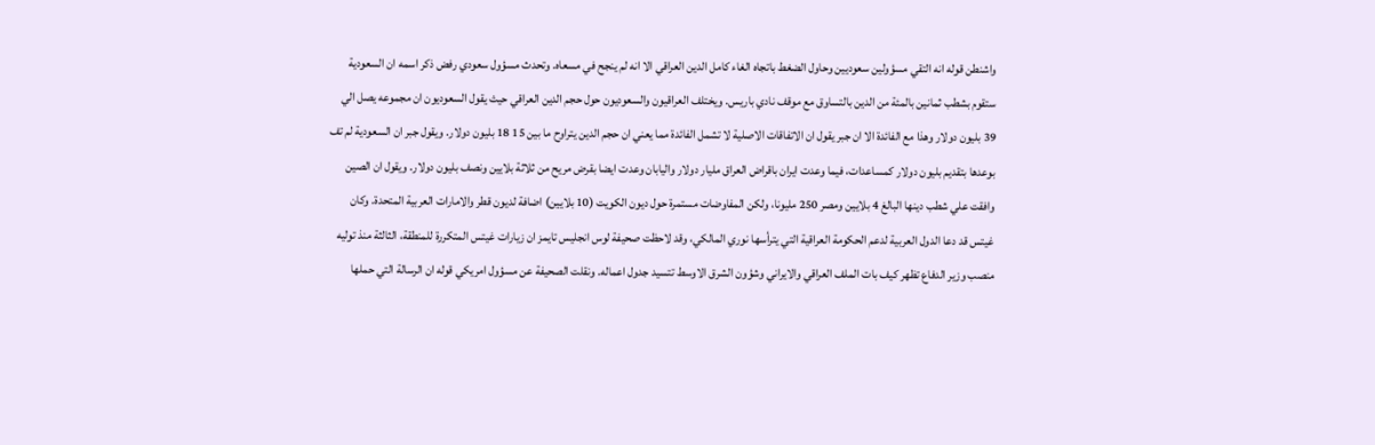واشنطن قوله انه التقي مسؤولين سعوديين وحاول الضغط باتجاه الغاء كامل الدين العراقي الا انه لم ينجح في مسعاه. وتحدث مسؤول سعودي رفض ذكر اسمه ان السعودية ستقوم بشطب ثمانين بالمئة من الدين بالتساوق مع موقف نادي باريس. ويختلف العراقيون والسعوديون حول حجم الدين العراقي حيث يقول السعوديون ان مجموعه يصل الي 39 بليون دولار وهذا مع الفائدة الا ان جبر يقول ان الاتفاقات الاصلية لا تشمل الفائدة مما يعني ان حجم الدين يتراوح ما بين 15 18 بليون دولار. ويقول جبر ان السعودية لم تف بوعدها بتقديم بليون دولار كمساعدات، فيما وعدت ايران باقراض العراق مليار دولار واليابان وعدت ايضا بقرض مريح من ثلاثة بلايين ونصف بليون دولار. ويقول ان الصين وافقت علي شطب دينها البالغ 4 بلايين ومصر 250 مليونا، ولكن المفاوضات مستمرة حول ديون الكويت (10 بلايين) اضافة لديون قطر والامارات العربية المتحدة. وكان غيتس قد دعا الدول العربية لدعم الحكومة العراقية التي يترأسها نوري المالكي، وقد لاحظت صحيفة لوس انجليس تايمز ان زيارات غيتس المتكررة للمنطقة، الثالثة منذ توليه منصب وزير الدفاع تظهر كيف بات الملف العراقي والايراني وشؤون الشرق الاوسط تتسيد جدول اعماله. ونقلت الصحيفة عن مسؤول امريكي قوله ان الرسالة التي حملها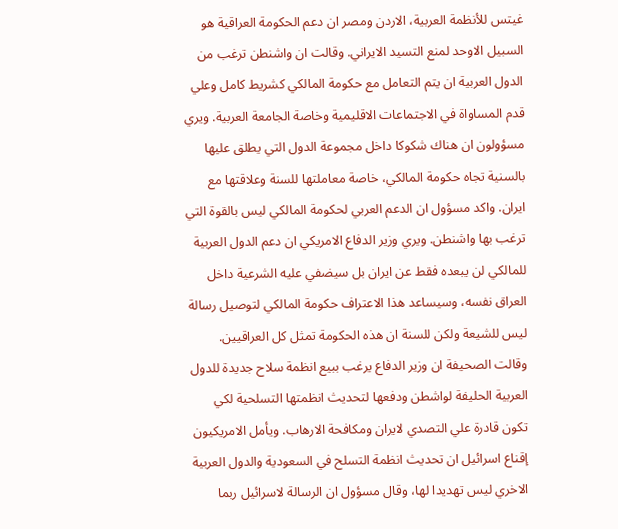غيتس للأنظمة العربية، الاردن ومصر ان دعم الحكومة العراقية هو السبيل الاوحد لمنع التسيد الايراني. وقالت ان واشنطن ترغب من الدول العربية ان يتم التعامل مع حكومة المالكي كشريط كامل وعلي قدم المساواة في الاجتماعات الاقليمية وخاصة الجامعة العربية. ويري مسؤولون ان هناك شكوكا داخل مجموعة الدول التي يطلق عليها بالسنية تجاه حكومة المالكي، خاصة معاملتها للسنة وعلاقتها مع ايران. واكد مسؤول ان الدعم العربي لحكومة المالكي ليس بالقوة التي ترغب بها واشنطن. ويري وزير الدفاع الامريكي ان دعم الدول العربية للمالكي لن يبعده فقط عن ايران بل سيضفي عليه الشرعية داخل العراق نفسه، وسيساعد هذا الاعتراف حكومة المالكي لتوصيل رسالة ليس للشيعة ولكن للسنة ان هذه الحكومة تمثل كل العراقيين. وقالت الصحيفة ان وزير الدفاع يرغب ببيع انظمة سلاح جديدة للدول العربية الحليفة لواشطن ودفعها لتحديث انظمتها التسلحية لكي تكون قادرة علي التصدي لايران ومكافحة الارهاب. ويأمل الامريكيون إقناع اسرائيل ان تحديث انظمة التسلح في السعودية والدول العربية الاخري ليس تهديدا لها، وقال مسؤول ان الرسالة لاسرائيل ربما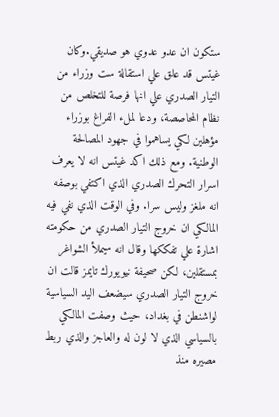ستكون ان عدو عدوي هو صديقي.وكان غيتس قد علق علي استقالة ست وزراء من التيار الصدري علي انها فرصة للتخلص من نظام المحاصصة، ودعا لملء الفراغ بوزراء مؤهلين لكي يساهموا في جهود المصالحة الوطنية. ومع ذلك اكد غيتس انه لا يعرف اسرار التحرك الصدري الذي اكتفي بوصفه انه ملغز وليس سرا. وفي الوقت الذي نفي فيه المالكي ان خروج التيار الصدري من حكومته اشارة علي تفككها وقال انه سيملأ الشواغر بمستقلين، لكن صحيفة نيويورك تايمز قالت ان خروج التيار الصدري سيضعف اليد السياسية لواشنطن في بغداد، حيث وصفت المالكي بالسياسي الذي لا لون له والعاجز والذي ربط مصيره منذ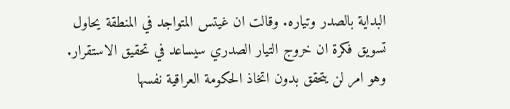البداية بالصدر وتياره. وقالت ان غيتس المتواجد في المنطقة يحاول تسويق فكرة ان خروج التيار الصدري سيساعد في تحقيق الاستقرار. وهو امر لن يتحقق بدون اتخاذ الحكومة العراقية نفسها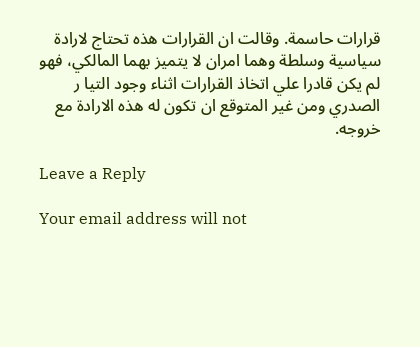قرارات حاسمة. وقالت ان القرارات هذه تحتاج لارادة سياسية وسلطة وهما امران لا يتميز بهما المالكي، فهو لم يكن قادرا علي اتخاذ القرارات اثناء وجود التيا ر الصدري ومن غير المتوقع ان تكون له هذه الارادة مع خروجه.

Leave a Reply

Your email address will not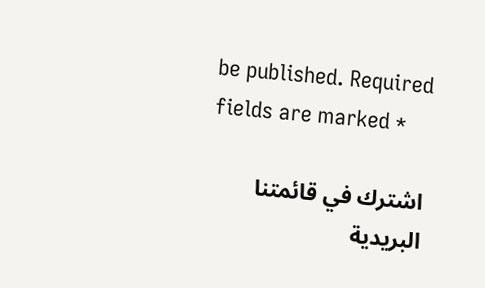be published. Required fields are marked *

اشترك في قائمتنا البريدية